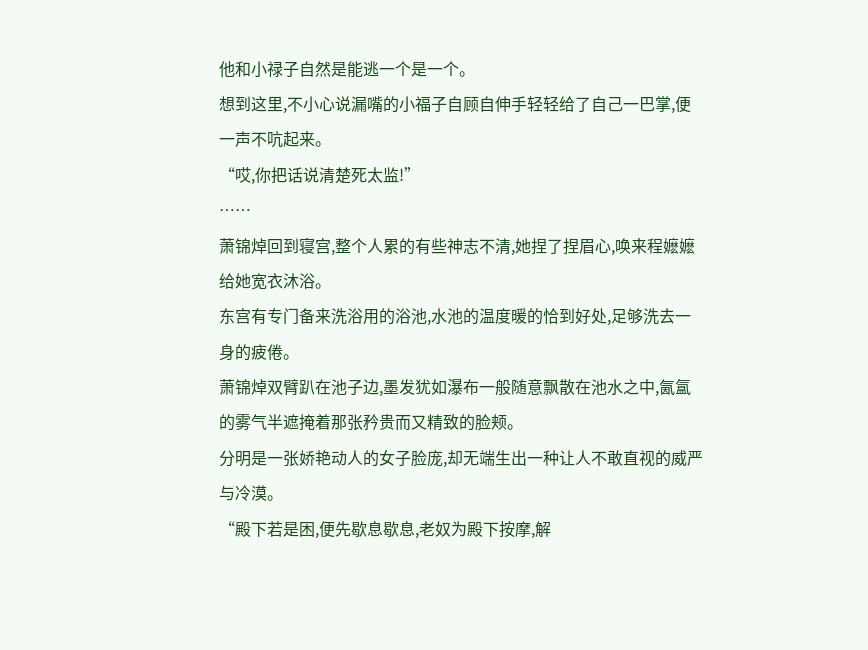他和小禄子自然是能逃一个是一个。
想到这里,不小心说漏嘴的小福子自顾自伸手轻轻给了自己一巴掌,便一声不吭起来。
“哎,你把话说清楚死太监!”
……
萧锦焯回到寝宫,整个人累的有些神志不清,她捏了捏眉心,唤来程嬷嬷给她宽衣沐浴。
东宫有专门备来洗浴用的浴池,水池的温度暖的恰到好处,足够洗去一身的疲倦。
萧锦焯双臂趴在池子边,墨发犹如瀑布一般随意飘散在池水之中,氤氲的雾气半遮掩着那张矜贵而又精致的脸颊。
分明是一张娇艳动人的女子脸庞,却无端生出一种让人不敢直视的威严与冷漠。
“殿下若是困,便先歇息歇息,老奴为殿下按摩,解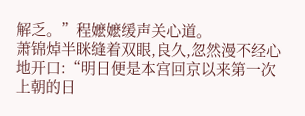解乏。”程嬷嬷缓声关心道。
萧锦焯半眯缝着双眼,良久,忽然漫不经心地开口:“明日便是本宫回京以来第一次上朝的日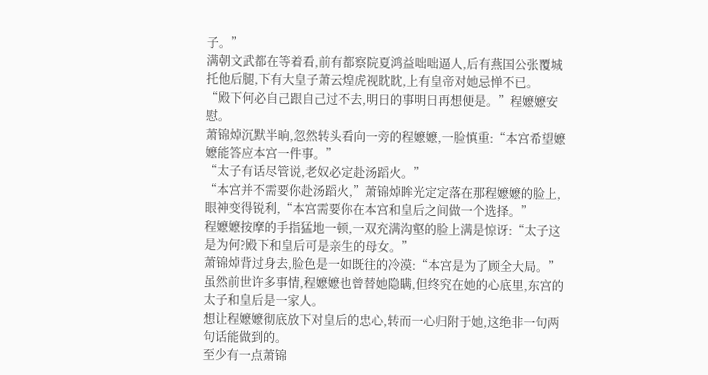子。”
满朝文武都在等着看,前有都察院夏鸿益咄咄逼人,后有燕国公张覆城托他后腿,下有大皇子萧云煌虎视眈眈,上有皇帝对她忌惮不已。
“殿下何必自己跟自己过不去,明日的事明日再想便是。”程嬷嬷安慰。
萧锦焯沉默半晌,忽然转头看向一旁的程嬷嬷,一脸慎重:“本宫希望嬷嬷能答应本宫一件事。”
“太子有话尽管说,老奴必定赴汤蹈火。”
“本宫并不需要你赴汤蹈火,”萧锦焯眸光定定落在那程嬷嬷的脸上,眼神变得锐利,“本宫需要你在本宫和皇后之间做一个选择。”
程嬷嬷按摩的手指猛地一顿,一双充满沟壑的脸上满是惊讶:“太子这是为何?殿下和皇后可是亲生的母女。”
萧锦焯背过身去,脸色是一如既往的冷漠:“本宫是为了顾全大局。”
虽然前世许多事情,程嬷嬷也曾替她隐瞒,但终究在她的心底里,东宫的太子和皇后是一家人。
想让程嬷嬷彻底放下对皇后的忠心,转而一心归附于她,这绝非一句两句话能做到的。
至少有一点萧锦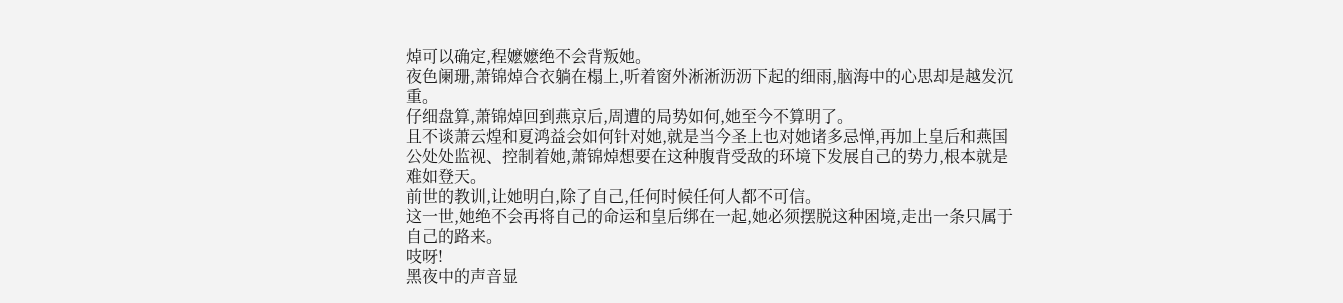焯可以确定,程嬷嬷绝不会背叛她。
夜色阑珊,萧锦焯合衣躺在榻上,听着窗外淅淅沥沥下起的细雨,脑海中的心思却是越发沉重。
仔细盘算,萧锦焯回到燕京后,周遭的局势如何,她至今不算明了。
且不谈萧云煌和夏鸿益会如何针对她,就是当今圣上也对她诸多忌惮,再加上皇后和燕国公处处监视、控制着她,萧锦焯想要在这种腹背受敌的环境下发展自己的势力,根本就是难如登天。
前世的教训,让她明白,除了自己,任何时候任何人都不可信。
这一世,她绝不会再将自己的命运和皇后绑在一起,她必须摆脱这种困境,走出一条只属于自己的路来。
吱呀!
黑夜中的声音显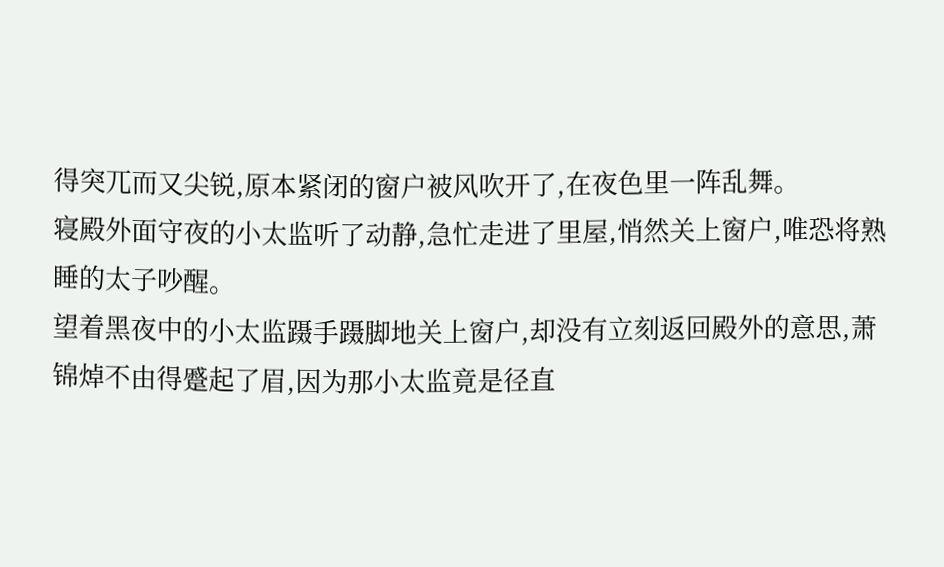得突兀而又尖锐,原本紧闭的窗户被风吹开了,在夜色里一阵乱舞。
寝殿外面守夜的小太监听了动静,急忙走进了里屋,悄然关上窗户,唯恐将熟睡的太子吵醒。
望着黑夜中的小太监蹑手蹑脚地关上窗户,却没有立刻返回殿外的意思,萧锦焯不由得蹙起了眉,因为那小太监竟是径直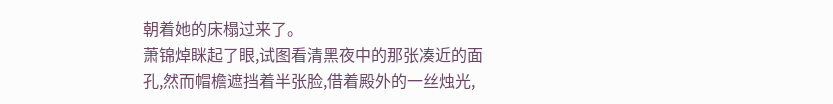朝着她的床榻过来了。
萧锦焯眯起了眼,试图看清黑夜中的那张凑近的面孔,然而帽檐遮挡着半张脸,借着殿外的一丝烛光,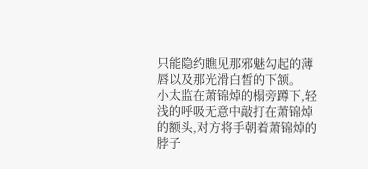只能隐约瞧见那邪魅勾起的薄唇以及那光滑白皙的下颔。
小太监在萧锦焯的榻旁蹲下,轻浅的呼吸无意中敲打在萧锦焯的额头,对方将手朝着萧锦焯的脖子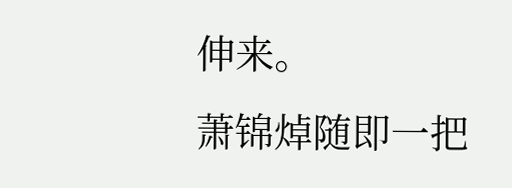伸来。
萧锦焯随即一把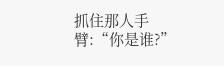抓住那人手臂:“你是谁?”